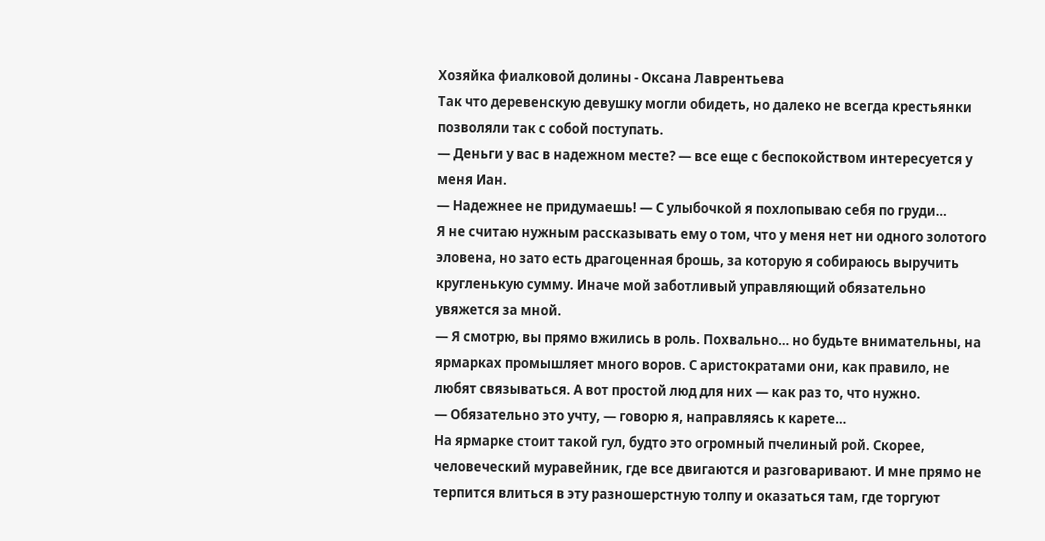Хозяйка фиалковой долины - Оксана Лаврентьева
Так что деревенскую девушку могли обидеть, но далеко не всегда крестьянки позволяли так с собой поступать.
— Деньги у вас в надежном месте? — все еще с беспокойством интересуется у меня Иан.
— Надежнее не придумаешь! — С улыбочкой я похлопываю себя по груди…
Я не считаю нужным рассказывать ему о том, что у меня нет ни одного золотого эловена, но зато есть драгоценная брошь, за которую я собираюсь выручить кругленькую сумму. Иначе мой заботливый управляющий обязательно увяжется за мной.
— Я смотрю, вы прямо вжились в роль. Похвально… но будьте внимательны, на ярмарках промышляет много воров. С аристократами они, как правило, не любят связываться. А вот простой люд для них — как раз то, что нужно.
— Обязательно это учту, — говорю я, направляясь к карете…
На ярмарке стоит такой гул, будто это огромный пчелиный рой. Скорее, человеческий муравейник, где все двигаются и разговаривают. И мне прямо не терпится влиться в эту разношерстную толпу и оказаться там, где торгуют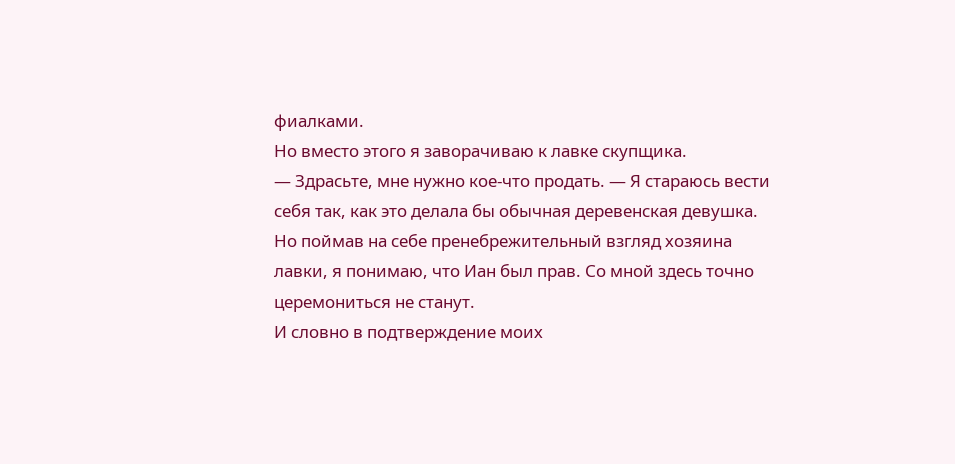фиалками.
Но вместо этого я заворачиваю к лавке скупщика.
— Здрасьте, мне нужно кое-что продать. — Я стараюсь вести себя так, как это делала бы обычная деревенская девушка. Но поймав на себе пренебрежительный взгляд хозяина лавки, я понимаю, что Иан был прав. Со мной здесь точно церемониться не станут.
И словно в подтверждение моих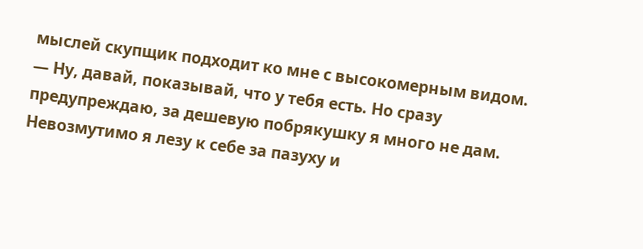мыслей скупщик подходит ко мне с высокомерным видом.
— Ну, давай, показывай, что у тебя есть. Но сразу предупреждаю, за дешевую побрякушку я много не дам.
Невозмутимо я лезу к себе за пазуху и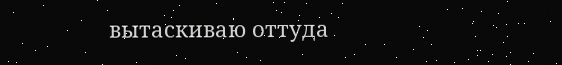вытаскиваю оттуда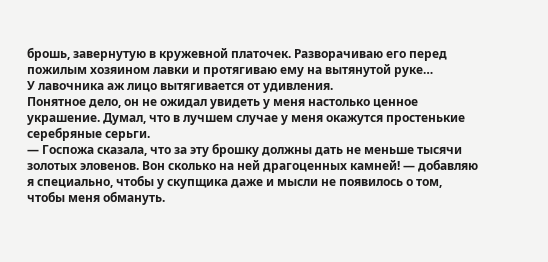брошь, завернутую в кружевной платочек. Разворачиваю его перед пожилым хозяином лавки и протягиваю ему на вытянутой руке…
У лавочника аж лицо вытягивается от удивления.
Понятное дело, он не ожидал увидеть у меня настолько ценное украшение. Думал, что в лучшем случае у меня окажутся простенькие серебряные серьги.
— Госпожа сказала, что за эту брошку должны дать не меньше тысячи золотых эловенов. Вон сколько на ней драгоценных камней! — добавляю я специально, чтобы у скупщика даже и мысли не появилось о том, чтобы меня обмануть.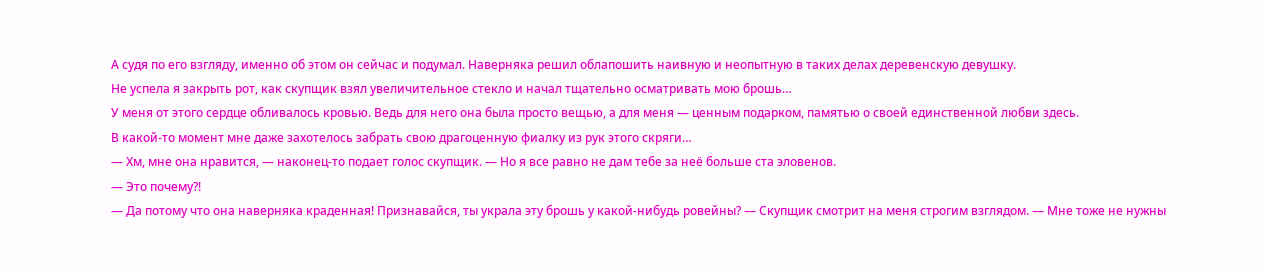А судя по его взгляду, именно об этом он сейчас и подумал. Наверняка решил облапошить наивную и неопытную в таких делах деревенскую девушку.
Не успела я закрыть рот, как скупщик взял увеличительное стекло и начал тщательно осматривать мою брошь…
У меня от этого сердце обливалось кровью. Ведь для него она была просто вещью, а для меня — ценным подарком, памятью о своей единственной любви здесь.
В какой-то момент мне даже захотелось забрать свою драгоценную фиалку из рук этого скряги…
— Хм, мне она нравится, — наконец-то подает голос скупщик. — Но я все равно не дам тебе за неё больше ста эловенов.
— Это почему?!
— Да потому что она наверняка краденная! Признавайся, ты украла эту брошь у какой-нибудь ровейны? — Скупщик смотрит на меня строгим взглядом. — Мне тоже не нужны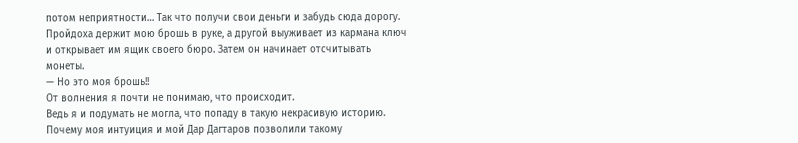потом неприятности… Так что получи свои деньги и забудь сюда дорогу.
Пройдоха держит мою брошь в руке, а другой выуживает из кармана ключ и открывает им ящик своего бюро. Затем он начинает отсчитывать монеты.
— Но это моя брошь!!
От волнения я почти не понимаю, что происходит.
Ведь я и подумать не могла, что попаду в такую некрасивую историю. Почему моя интуиция и мой Дар Дагтаров позволили такому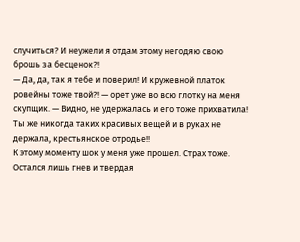случиться? И неужели я отдам этому негодяю свою брошь за бесценок?!
— Да, да, так я тебе и поверил! И кружевной платок ровейны тоже твой?! — орет уже во всю глотку на меня скупщик. — Видно, не удержалась и его тоже прихватила! Ты же никогда таких красивых вещей и в руках не держала, крестьянское отродье!!
К этому моменту шок у меня уже прошел. Страх тоже. Остался лишь гнев и твердая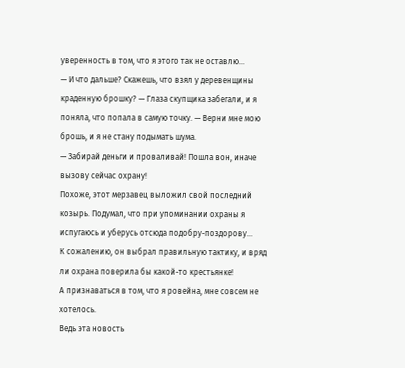уверенность в том, что я этого так не оставлю…
— И что дальше? Скажешь, что взял у деревенщины краденную брошку? — Глаза скупщика забегали, и я поняла, что попала в самую точку. — Верни мне мою брошь, и я не стану подымать шума.
— Забирай деньги и проваливай! Пошла вон, иначе вызову сейчас охрану!
Похоже, этот мерзавец выложил свой последний козырь. Подумал, что при упоминании охраны я испугаюсь и уберусь отсюда подобру-поздорову…
К сожалению, он выбрал правильную тактику, и вряд ли охрана поверила бы какой-то крестьянке!
А признаваться в том, что я ровейна, мне совсем не хотелось.
Ведь эта новость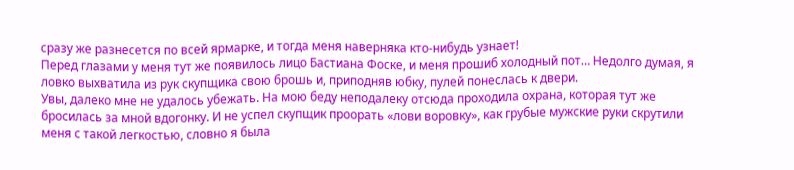сразу же разнесется по всей ярмарке, и тогда меня наверняка кто-нибудь узнает!
Перед глазами у меня тут же появилось лицо Бастиана Фоске, и меня прошиб холодный пот… Недолго думая, я ловко выхватила из рук скупщика свою брошь и, приподняв юбку, пулей понеслась к двери.
Увы, далеко мне не удалось убежать. На мою беду неподалеку отсюда проходила охрана, которая тут же бросилась за мной вдогонку. И не успел скупщик проорать «лови воровку», как грубые мужские руки скрутили меня с такой легкостью, словно я была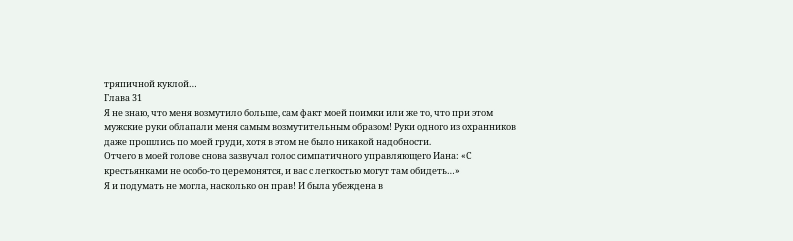тряпичной куклой…
Глава 31
Я не знаю, что меня возмутило больше, сам факт моей поимки или же то, что при этом мужские руки облапали меня самым возмутительным образом! Руки одного из охранников даже прошлись по моей груди, хотя в этом не было никакой надобности.
Отчего в моей голове снова зазвучал голос симпатичного управляющего Иана: «С крестьянками не особо-то церемонятся, и вас с легкостью могут там обидеть…»
Я и подумать не могла, насколько он прав! И была убеждена в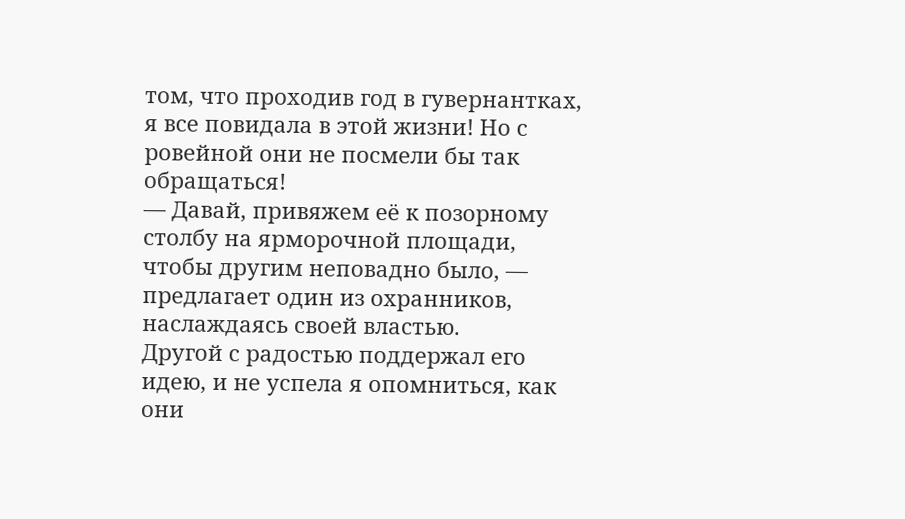том, что проходив год в гувернантках, я все повидала в этой жизни! Но с ровейной они не посмели бы так обращаться!
— Давай, привяжем её к позорному столбу на ярморочной площади, чтобы другим неповадно было, — предлагает один из охранников, наслаждаясь своей властью.
Другой с радостью поддержал его идею, и не успела я опомниться, как они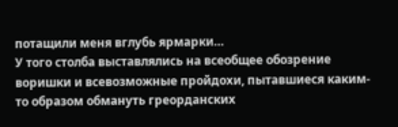потащили меня вглубь ярмарки…
У того столба выставлялись на всеобщее обозрение воришки и всевозможные пройдохи, пытавшиеся каким-то образом обмануть греорданских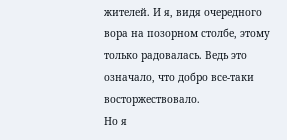жителей. И я, видя очередного вора на позорном столбе, этому только радовалась. Ведь это означало, что добро все-таки восторжествовало.
Но я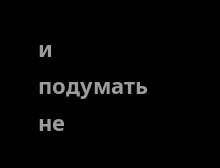и подумать не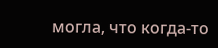могла, что когда-то